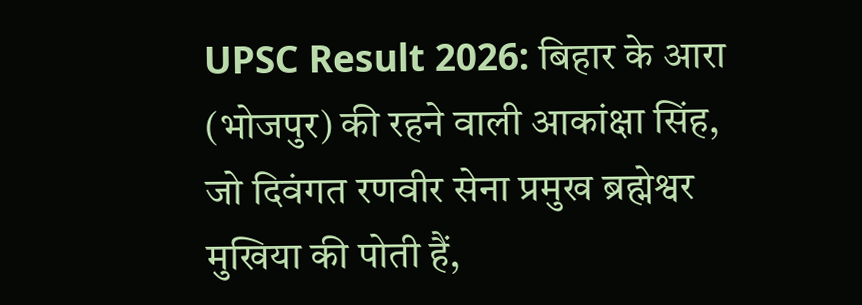UPSC Result 2026: बिहार के आरा (भोजपुर) की रहने वाली आकांक्षा सिंह, जो दिवंगत रणवीर सेना प्रमुख ब्रह्मेश्वर मुखिया की पोती हैं,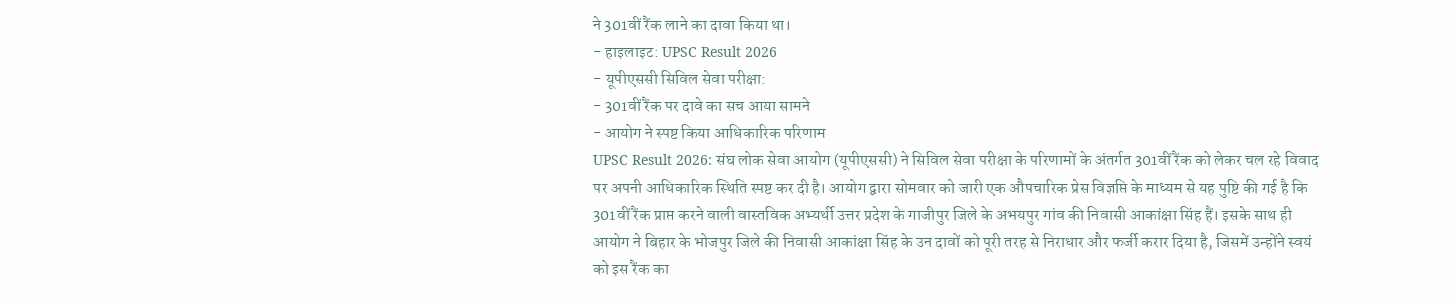ने 301वीं रैंक लाने का दावा किया था।
- हाइलाइट: UPSC Result 2026
- यूपीएससी सिविल सेवा परीक्षा:
- 301वीं रैंक पर दावे का सच आया सामने
- आयोग ने स्पष्ट किया आधिकारिक परिणाम
UPSC Result 2026: संघ लोक सेवा आयोग (यूपीएससी) ने सिविल सेवा परीक्षा के परिणामों के अंतर्गत 301वीं रैंक को लेकर चल रहे विवाद पर अपनी आधिकारिक स्थिति स्पष्ट कर दी है। आयोग द्वारा सोमवार को जारी एक औपचारिक प्रेस विज्ञप्ति के माध्यम से यह पुष्टि की गई है कि 301वीं रैंक प्राप्त करने वाली वास्तविक अभ्यर्थी उत्तर प्रदेश के गाजीपुर जिले के अभयपुर गांव की निवासी आकांक्षा सिंह हैं। इसके साथ ही आयोग ने बिहार के भोजपुर जिले की निवासी आकांक्षा सिंह के उन दावों को पूरी तरह से निराधार और फर्जी करार दिया है, जिसमें उन्होंने स्वयं को इस रैंक का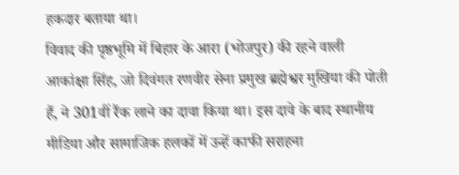हकदार बताया था।
विवाद की पृष्ठभूमि में बिहार के आरा (भोजपुर) की रहने वाली आकांक्षा सिंह, जो दिवंगत रणवीर सेना प्रमुख ब्रह्मेश्वर मुखिया की पोती हैं, ने 301वीं रैंक लाने का दावा किया था। इस दावे के बाद स्थानीय मीडिया और सामाजिक हलकों में उन्हें काफी सराहना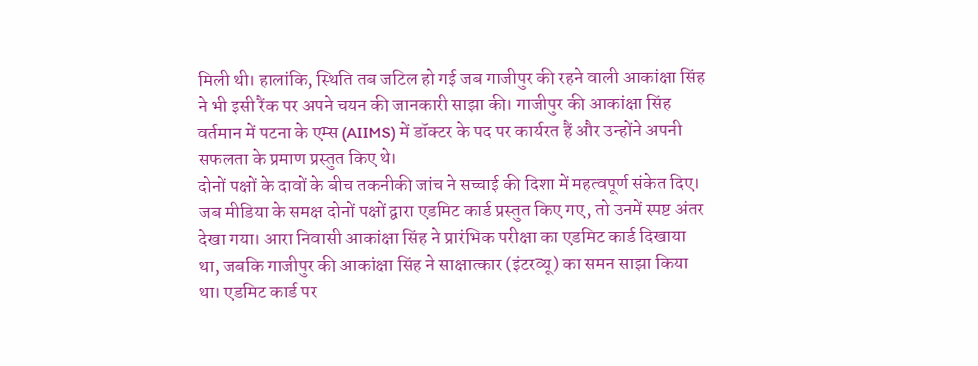मिली थी। हालांकि, स्थिति तब जटिल हो गई जब गाजीपुर की रहने वाली आकांक्षा सिंह ने भी इसी रैंक पर अपने चयन की जानकारी साझा की। गाजीपुर की आकांक्षा सिंह वर्तमान में पटना के एम्स (AIIMS) में डॉक्टर के पद पर कार्यरत हैं और उन्होंने अपनी सफलता के प्रमाण प्रस्तुत किए थे।
दोनों पक्षों के दावों के बीच तकनीकी जांच ने सच्चाई की दिशा में महत्वपूर्ण संकेत दिए। जब मीडिया के समक्ष दोनों पक्षों द्वारा एडमिट कार्ड प्रस्तुत किए गए, तो उनमें स्पष्ट अंतर देखा गया। आरा निवासी आकांक्षा सिंह ने प्रारंभिक परीक्षा का एडमिट कार्ड दिखाया था, जबकि गाजीपुर की आकांक्षा सिंह ने साक्षात्कार (इंटरव्यू) का समन साझा किया था। एडमिट कार्ड पर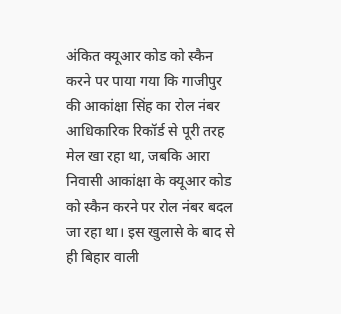अंकित क्यूआर कोड को स्कैन करने पर पाया गया कि गाजीपुर की आकांक्षा सिंह का रोल नंबर आधिकारिक रिकॉर्ड से पूरी तरह मेल खा रहा था, जबकि आरा निवासी आकांक्षा के क्यूआर कोड को स्कैन करने पर रोल नंबर बदल जा रहा था। इस खुलासे के बाद से ही बिहार वाली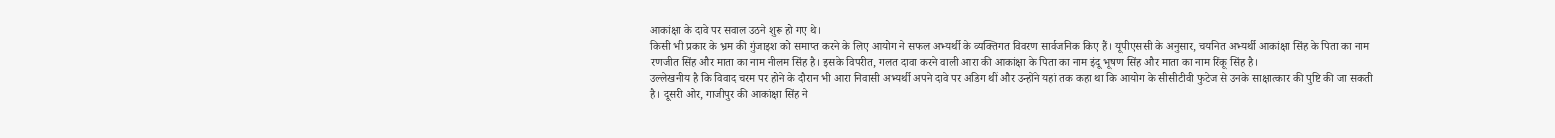आकांक्षा के दावे पर सवाल उठने शुरू हो गए थे।
किसी भी प्रकार के भ्रम की गुंजाइश को समाप्त करने के लिए आयोग ने सफल अभ्यर्थी के व्यक्तिगत विवरण सार्वजनिक किए हैं। यूपीएससी के अनुसार, चयनित अभ्यर्थी आकांक्षा सिंह के पिता का नाम रणजीत सिंह और माता का नाम नीलम सिंह है। इसके विपरीत, गलत दावा करने वाली आरा की आकांक्षा के पिता का नाम इंदू भूषण सिंह और माता का नाम रिंकू सिंह है।
उल्लेखनीय है कि विवाद चरम पर होने के दौरान भी आरा निवासी अभ्यर्थी अपने दावे पर अडिग थीं और उन्होंने यहां तक कहा था कि आयोग के सीसीटीवी फुटेज से उनके साक्षात्कार की पुष्टि की जा सकती है। दूसरी ओर, गाजीपुर की आकांक्षा सिंह ने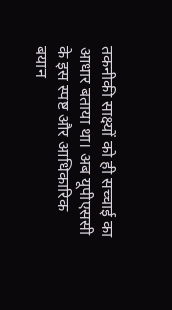तकनीकी साक्ष्यों को ही सच्चाई का आधार बताया था। अब यूपीएससी के इस स्पष्ट और आधिकारिक बयान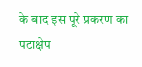के बाद इस पूरे प्रकरण का पटाक्षेप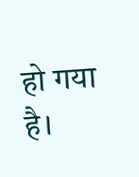हो गया है।